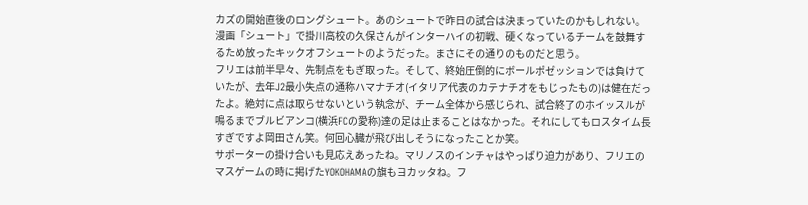カズの開始直後のロングシュート。あのシュートで昨日の試合は決まっていたのかもしれない。漫画「シュート」で掛川高校の久保さんがインターハイの初戦、硬くなっているチームを鼓舞するため放ったキックオフシュートのようだった。まさにその通りのものだと思う。
フリエは前半早々、先制点をもぎ取った。そして、終始圧倒的にボールポゼッションでは負けていたが、去年J2最小失点の通称ハマナチオ(イタリア代表のカテナチオをもじったもの)は健在だったよ。絶対に点は取らせないという執念が、チーム全体から感じられ、試合終了のホイッスルが鳴るまでブルビアンコ(横浜FCの愛称)達の足は止まることはなかった。それにしてもロスタイム長すぎですよ岡田さん笑。何回心臓が飛び出しそうになったことか笑。
サポーターの掛け合いも見応えあったね。マリノスのインチャはやっぱり迫力があり、フリエのマスゲームの時に掲げたYOKOHAMAの旗もヨカッタね。フ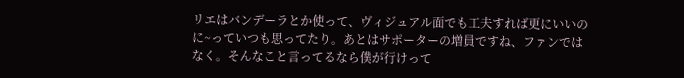リエはバンデーラとか使って、ヴィジュアル面でも工夫すれば更にいいのに~っていつも思ってたり。あとはサポーターの増員ですね、ファンではなく。そんなこと言ってるなら僕が行けって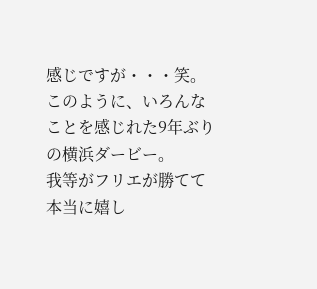感じですが・・・笑。
このように、いろんなことを感じれた9年ぶりの横浜ダービー。
我等がフリエが勝てて本当に嬉し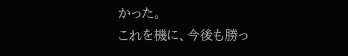かった。
これを機に、今後も勝っ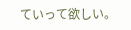ていって欲しい。